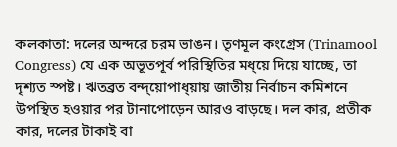কলকাতা: দলের অন্দরে চরম ভাঙন। তৃণমূল কংগ্রেস (Trinamool Congress) যে এক অভূতপূর্ব পরিস্থিতির মধ্য়ে দিয়ে যাচ্ছে, তা দৃশ্যত স্পষ্ট। ঋতব্রত বন্দ্য়োপাধ্য়ায় জাতীয় নির্বাচন কমিশনে উপস্থিত হওয়ার পর টানাপোড়েন আরও বাড়ছে। দল কার, প্রতীক কার, দলের টাকাই বা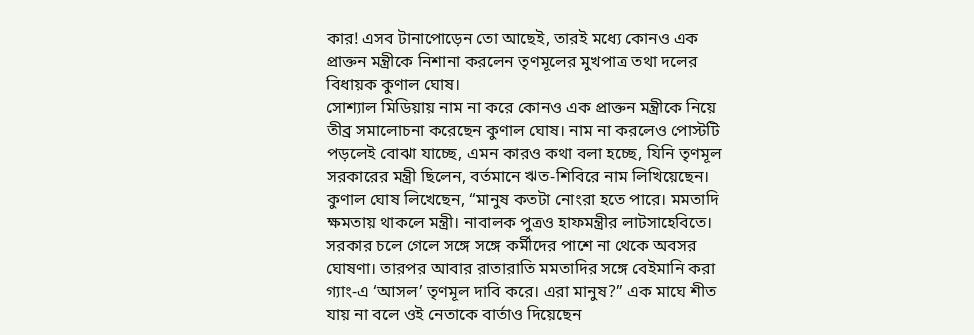কার! এসব টানাপোড়েন তো আছেই, তারই মধ্যে কোনও এক প্রাক্তন মন্ত্রীকে নিশানা করলেন তৃণমূলের মুখপাত্র তথা দলের বিধায়ক কুণাল ঘোষ।
সোশ্যাল মিডিয়ায় নাম না করে কোনও এক প্রাক্তন মন্ত্রীকে নিয়ে তীব্র সমালোচনা করেছেন কুণাল ঘোষ। নাম না করলেও পোস্টটি পড়লেই বোঝা যাচ্ছে, এমন কারও কথা বলা হচ্ছে, যিনি তৃণমূল সরকারের মন্ত্রী ছিলেন, বর্তমানে ঋত-শিবিরে নাম লিখিয়েছেন।
কুণাল ঘোষ লিখেছেন, “মানুষ কতটা নোংরা হতে পারে। মমতাদি ক্ষমতায় থাকলে মন্ত্রী। নাবালক পুত্রও হাফমন্ত্রীর লাটসাহেবিতে। সরকার চলে গেলে সঙ্গে সঙ্গে কর্মীদের পাশে না থেকে অবসর ঘোষণা। তারপর আবার রাতারাতি মমতাদির সঙ্গে বেইমানি করা গ্যাং-এ ‘আসল’ তৃণমূল দাবি করে। এরা মানুষ?” এক মাঘে শীত যায় না বলে ওই নেতাকে বার্তাও দিয়েছেন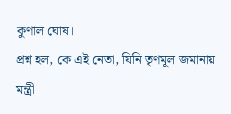কুণাল ঘোষ।
প্রশ্ন হল, কে এই নেতা, যিনি তৃণমূল জমানায় মন্ত্রী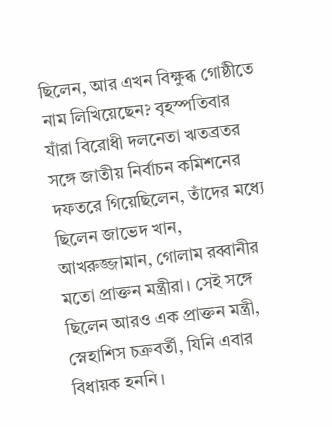ছিলেন, আর এখন বিক্ষুব্ধ গোষ্ঠীতে নাম লিখিয়েছেন? বৃহস্পতিবার যাঁরা বিরোধী দলনেতা ঋতব্রতর সঙ্গে জাতীয় নির্বাচন কমিশনের দফতরে গিয়েছিলেন, তাঁদের মধ্যে ছিলেন জাভেদ খান, আখরুজ্জামান, গোলাম রব্বানীর মতো প্রাক্তন মন্ত্রীরা। সেই সঙ্গে ছিলেন আরও এক প্রাক্তন মন্ত্রী, স্নেহাশিস চক্রবর্তী, যিনি এবার বিধায়ক হননি।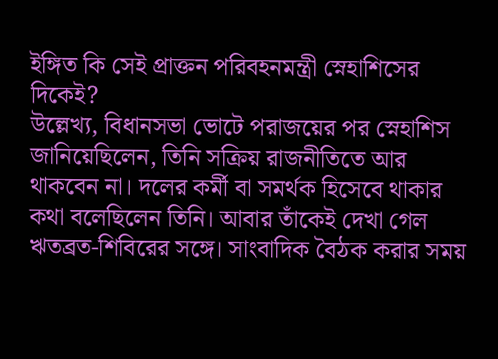ইঙ্গিত কি সেই প্রাক্তন পরিবহনমন্ত্রী স্নেহাশিসের দিকেই?
উল্লেখ্য, বিধানসভা ভোটে পরাজয়ের পর স্নেহাশিস জানিয়েছিলেন, তিনি সক্রিয় রাজনীতিতে আর থাকবেন না। দলের কর্মী বা সমর্থক হিসেবে থাকার কথা বলেছিলেন তিনি। আবার তাঁকেই দেখা গেল ঋতব্রত-শিবিরের সঙ্গে। সাংবাদিক বৈঠক করার সময়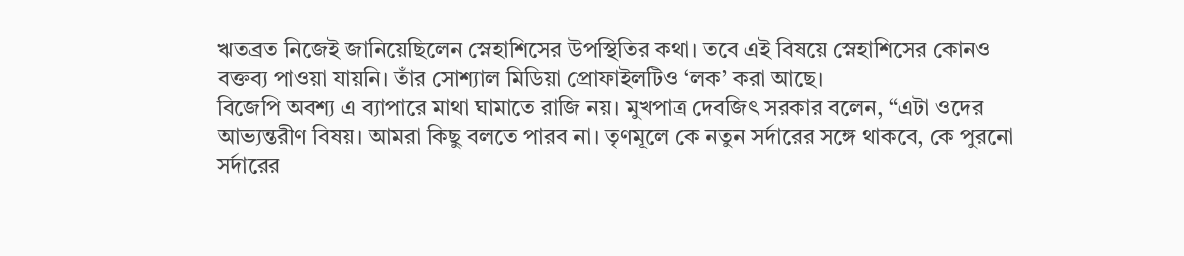ঋতব্রত নিজেই জানিয়েছিলেন স্নেহাশিসের উপস্থিতির কথা। তবে এই বিষয়ে স্নেহাশিসের কোনও বক্তব্য পাওয়া যায়নি। তাঁর সোশ্যাল মিডিয়া প্রোফাইলটিও ‘লক’ করা আছে।
বিজেপি অবশ্য এ ব্যাপারে মাথা ঘামাতে রাজি নয়। মুখপাত্র দেবজিৎ সরকার বলেন, “এটা ওদের আভ্যন্তরীণ বিষয়। আমরা কিছু বলতে পারব না। তৃণমূলে কে নতুন সর্দারের সঙ্গে থাকবে, কে পুরনো সর্দারের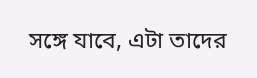সঙ্গে যাবে, এটা তাদের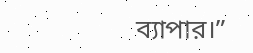ব্যাপার।”